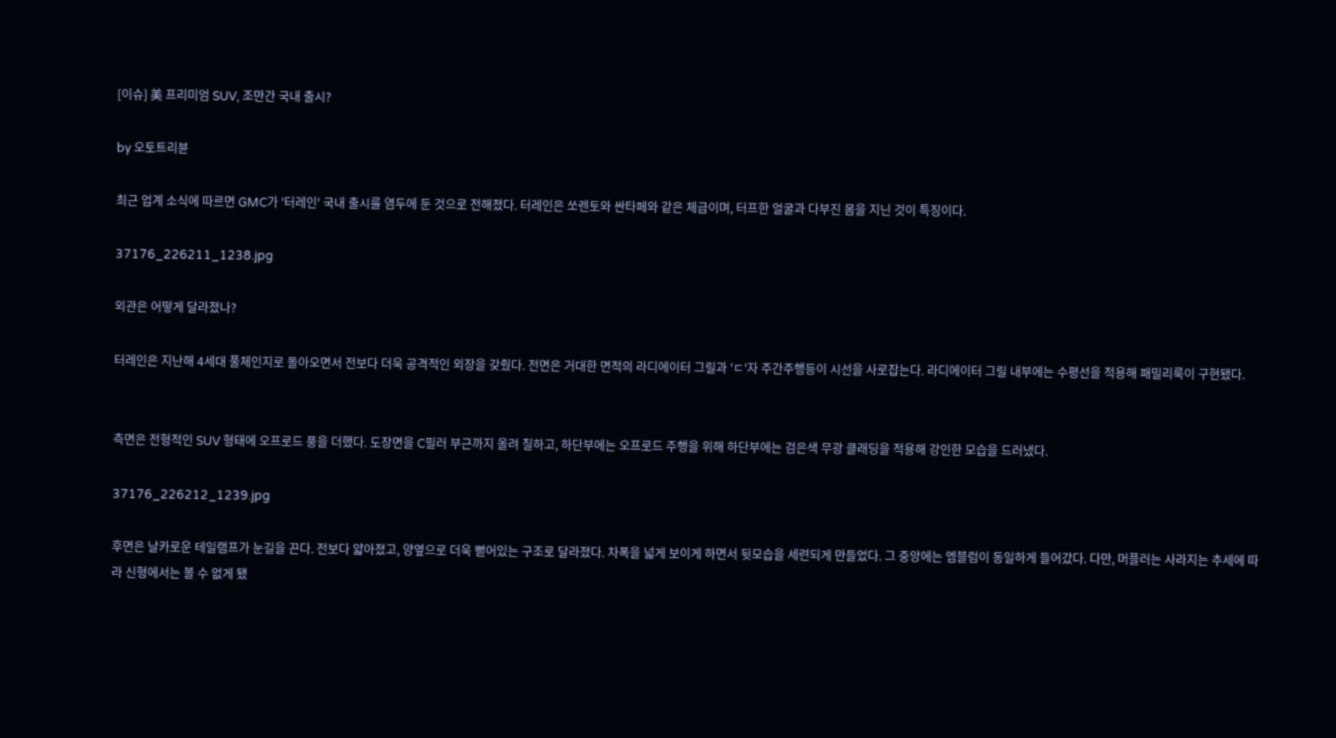[이슈] 美 프리미엄 SUV, 조만간 국내 출시?

by 오토트리뷴

최근 업계 소식에 따르면 GMC가 '터레인' 국내 출시를 염두에 둔 것으로 전해졌다. 터레인은 쏘렌토와 싼타페와 같은 체급이며, 터프한 얼굴과 다부진 몸을 지닌 것이 특징이다.

37176_226211_1238.jpg

외관은 어떻게 달라졌나?

터레인은 지난해 4세대 풀체인지로 돌아오면서 전보다 더욱 공격적인 외장을 갖췄다. 전면은 거대한 면적의 라디에이터 그릴과 'ㄷ'자 주간주행등이 시선을 사로잡는다. 라디에이터 그릴 내부에는 수평선을 적용해 패밀리룩이 구현됐다.


측면은 전형적인 SUV 형태에 오프로드 풍을 더했다. 도장면을 C필러 부근까지 올려 칠하고, 하단부에는 오프로드 주행을 위해 하단부에는 검은색 무광 클래딩을 적용해 강인한 모습을 드러냈다.

37176_226212_1239.jpg

후면은 날카로운 테일램프가 눈길을 끈다. 전보다 얇아졌고, 양옆으로 더욱 뻗어있는 구조로 달라졌다. 차폭을 넓게 보이게 하면서 뒷모습을 세련되게 만들었다. 그 중앙에는 엠블럼이 동일하게 들어갔다. 다만, 머플러는 사라지는 추세에 따라 신형에서는 볼 수 없게 됐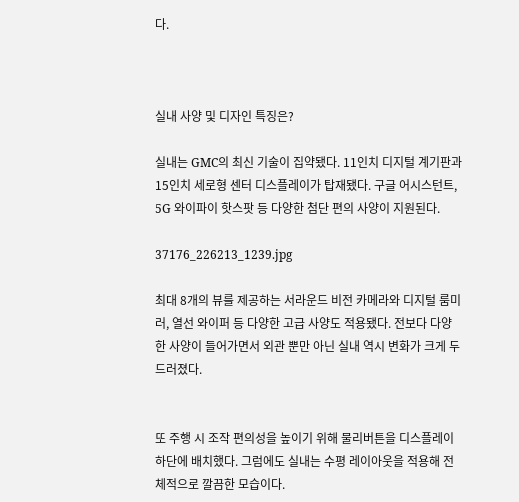다.



실내 사양 및 디자인 특징은?

실내는 GMC의 최신 기술이 집약됐다. 11인치 디지털 계기판과 15인치 세로형 센터 디스플레이가 탑재됐다. 구글 어시스턴트, 5G 와이파이 핫스팟 등 다양한 첨단 편의 사양이 지원된다.

37176_226213_1239.jpg

최대 8개의 뷰를 제공하는 서라운드 비전 카메라와 디지털 룸미러, 열선 와이퍼 등 다양한 고급 사양도 적용됐다. 전보다 다양한 사양이 들어가면서 외관 뿐만 아닌 실내 역시 변화가 크게 두드러졌다.


또 주행 시 조작 편의성을 높이기 위해 물리버튼을 디스플레이 하단에 배치했다. 그럼에도 실내는 수평 레이아웃을 적용해 전체적으로 깔끔한 모습이다.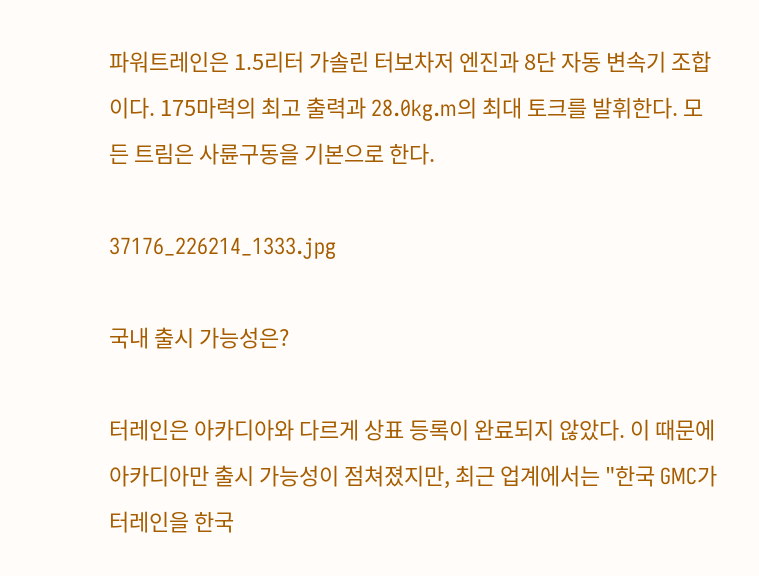파워트레인은 1.5리터 가솔린 터보차저 엔진과 8단 자동 변속기 조합이다. 175마력의 최고 출력과 28.0kg.m의 최대 토크를 발휘한다. 모든 트림은 사륜구동을 기본으로 한다.

37176_226214_1333.jpg

국내 출시 가능성은?

터레인은 아카디아와 다르게 상표 등록이 완료되지 않았다. 이 때문에 아카디아만 출시 가능성이 점쳐졌지만, 최근 업계에서는 "한국 GMC가 터레인을 한국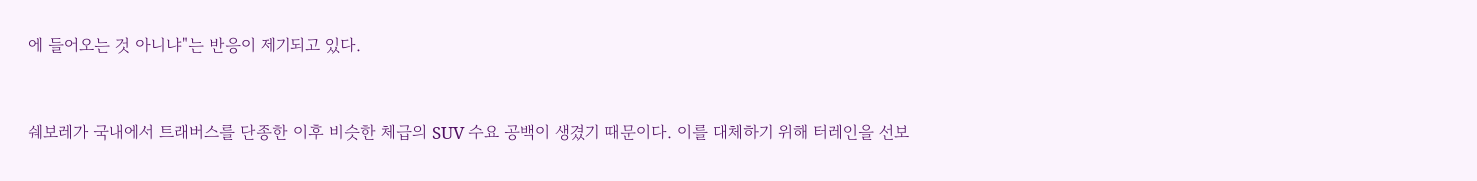에 들어오는 것 아니냐"는 반응이 제기되고 있다.


쉐보레가 국내에서 트래버스를 단종한 이후 비슷한 체급의 SUV 수요 공백이 생겼기 때문이다. 이를 대체하기 위해 터레인을 선보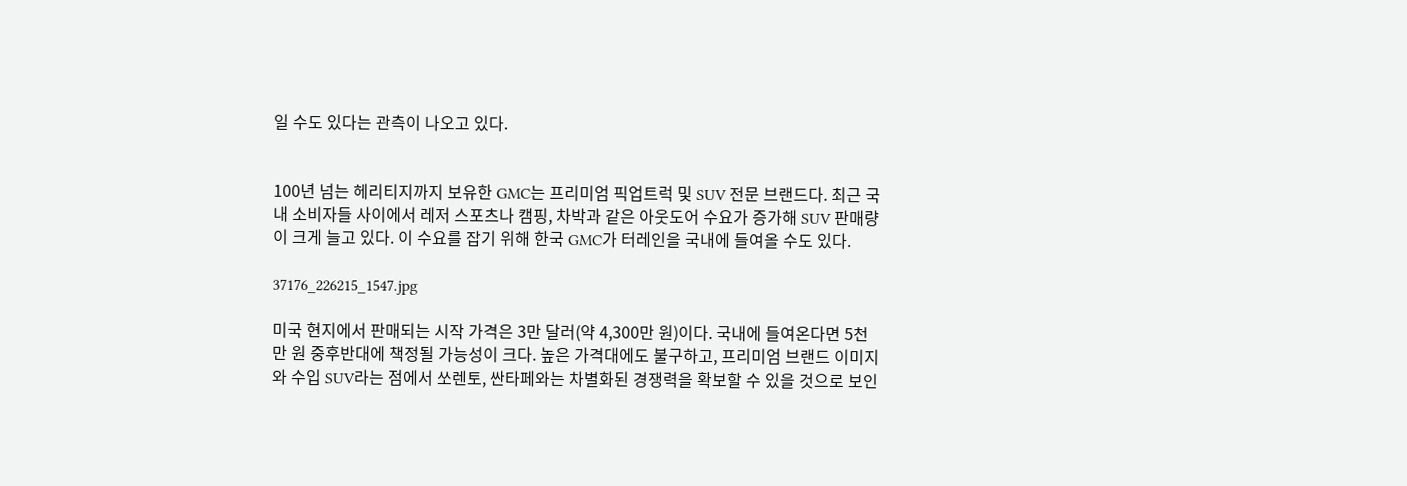일 수도 있다는 관측이 나오고 있다.


100년 넘는 헤리티지까지 보유한 GMC는 프리미엄 픽업트럭 및 SUV 전문 브랜드다. 최근 국내 소비자들 사이에서 레저 스포츠나 캠핑, 차박과 같은 아웃도어 수요가 증가해 SUV 판매량이 크게 늘고 있다. 이 수요를 잡기 위해 한국 GMC가 터레인을 국내에 들여올 수도 있다.

37176_226215_1547.jpg

미국 현지에서 판매되는 시작 가격은 3만 달러(약 4,300만 원)이다. 국내에 들여온다면 5천만 원 중후반대에 책정될 가능성이 크다. 높은 가격대에도 불구하고, 프리미엄 브랜드 이미지와 수입 SUV라는 점에서 쏘렌토, 싼타페와는 차별화된 경쟁력을 확보할 수 있을 것으로 보인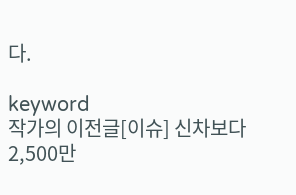다.

keyword
작가의 이전글[이슈] 신차보다 2,500만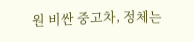원 비싼 중고차, 정체는